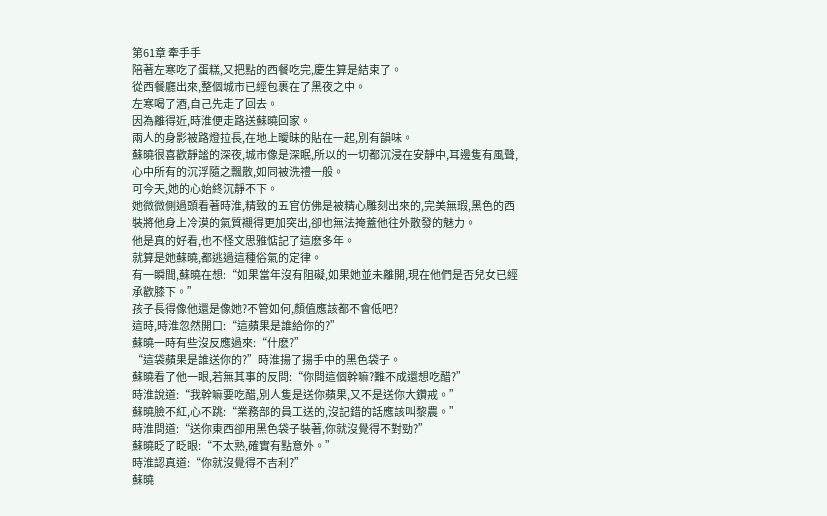第61章 牽手手
陪著左寒吃了蛋糕,又把點的西餐吃完,慶生算是結束了。
從西餐廳出來,整個城市已經包裹在了黑夜之中。
左寒喝了酒,自己先走了回去。
因為離得近,時淮便走路送蘇曉回家。
兩人的身影被路燈拉長,在地上曖昧的貼在一起,別有韻味。
蘇曉很喜歡靜謐的深夜,城市像是深眠,所以的一切都沉浸在安靜中,耳邊隻有風聲,心中所有的沉浮隨之飄散,如同被洗禮一般。
可今天,她的心始終沉靜不下。
她微微側過頭看著時淮,精致的五官仿佛是被精心雕刻出來的,完美無瑕,黑色的西裝將他身上冷漠的氣質襯得更加突出,卻也無法掩蓋他往外散發的魅力。
他是真的好看,也不怪文思雅惦記了這麽多年。
就算是她蘇曉,都逃過這種俗氣的定律。
有一瞬間,蘇曉在想:“如果當年沒有阻礙,如果她並未離開,現在他們是否兒女已經承歡膝下。”
孩子長得像他還是像她?不管如何,顏值應該都不會低吧?
這時,時淮忽然開口:“這蘋果是誰給你的?”
蘇曉一時有些沒反應過來:“什麽?”
“這袋蘋果是誰送你的?”時淮揚了揚手中的黑色袋子。
蘇曉看了他一眼,若無其事的反問:“你問這個幹嘛?難不成還想吃醋?”
時淮說道:“我幹嘛要吃醋,別人隻是送你蘋果,又不是送你大鑽戒。”
蘇曉臉不紅,心不跳:“業務部的員工送的,沒記錯的話應該叫黎農。”
時淮問道:“送你東西卻用黑色袋子裝著,你就沒覺得不對勁?”
蘇曉眨了眨眼:“不太熟,確實有點意外。”
時淮認真道:“你就沒覺得不吉利?”
蘇曉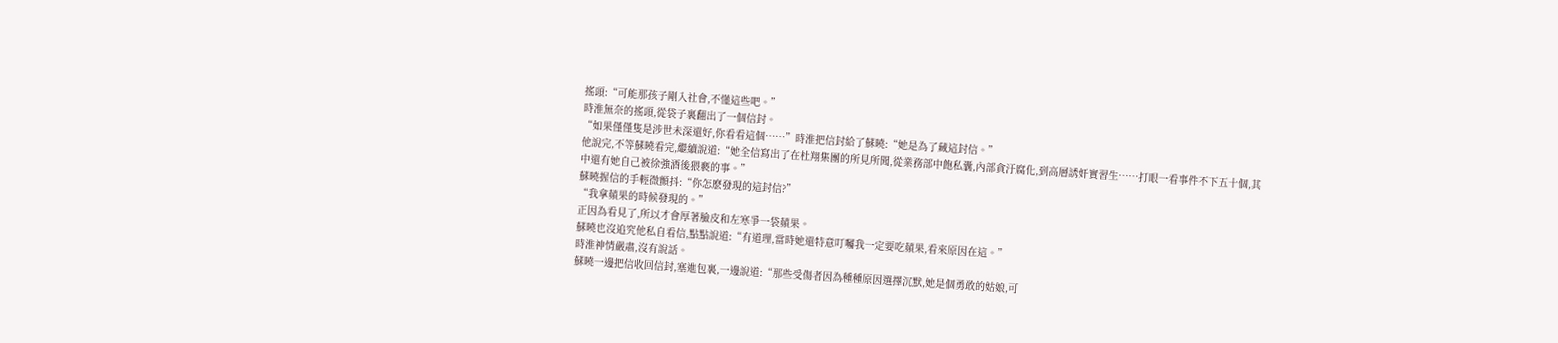搖頭:“可能那孩子剛入社會,不懂這些吧。”
時淮無奈的搖頭,從袋子裏翻出了一個信封。
“如果僅僅隻是涉世未深還好,你看看這個……”時淮把信封給了蘇曉:“她是為了藏這封信。”
他說完,不等蘇曉看完,繼續說道:“她全信寫出了在杜翔集團的所見所聞,從業務部中飽私囊,內部貪汙腐化,到高層誘奸實習生……打眼一看事件不下五十個,其中還有她自己被徐強酒後猥褻的事。”
蘇曉握信的手輕微顫抖:“你怎麽發現的這封信?”
“我拿蘋果的時候發現的。”
正因為看見了,所以才會厚著臉皮和左寒爭一袋蘋果。
蘇曉也沒追究他私自看信,點點說道:“有道理,當時她還特意叮囑我一定要吃蘋果,看來原因在這。”
時淮神情嚴肅,沒有說話。
蘇曉一邊把信收回信封,塞進包裏,一邊說道:“那些受傷者因為種種原因選擇沉默,她是個勇敢的姑娘,可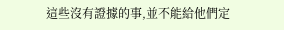這些沒有證據的事,並不能給他們定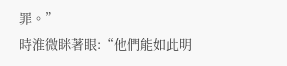罪。”
時淮微眯著眼:“他們能如此明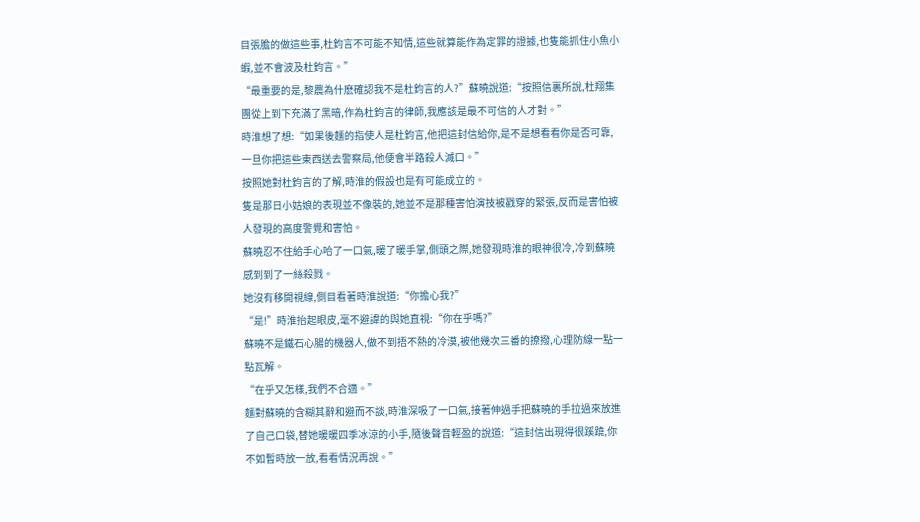目張膽的做這些事,杜鈞言不可能不知情,這些就算能作為定罪的證據,也隻能抓住小魚小蝦,並不會波及杜鈞言。”
“最重要的是,黎農為什麽確認我不是杜鈞言的人?”蘇曉說道:“按照信裏所說,杜翔集團從上到下充滿了黑暗,作為杜鈞言的律師,我應該是最不可信的人才對。”
時淮想了想:“如果後麵的指使人是杜鈞言,他把這封信給你,是不是想看看你是否可靠,一旦你把這些東西送去警察局,他便會半路殺人滅口。”
按照她對杜鈞言的了解,時淮的假設也是有可能成立的。
隻是那日小姑娘的表現並不像裝的,她並不是那種害怕演技被戳穿的緊張,反而是害怕被人發現的高度警覺和害怕。
蘇曉忍不住給手心哈了一口氣,暖了暖手掌,側頭之際,她發現時淮的眼神很冷,冷到蘇曉感到到了一絲殺戮。
她沒有移開視線,側目看著時淮說道:“你擔心我?”
“是!”時淮抬起眼皮,毫不避諱的與她直視:“你在乎嗎?”
蘇曉不是鐵石心腸的機器人,做不到捂不熱的冷漠,被他幾次三番的撩撥,心理防線一點一點瓦解。
“在乎又怎樣,我們不合適。”
麵對蘇曉的含糊其辭和避而不談,時淮深吸了一口氣,接著伸過手把蘇曉的手拉過來放進了自己口袋,替她暖暖四季冰涼的小手,隨後聲音輕盈的說道:“這封信出現得很蹊蹺,你不如暫時放一放,看看情況再說。”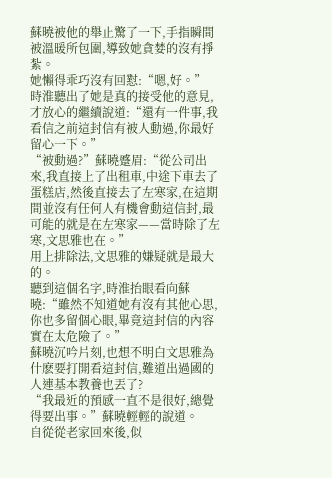蘇曉被他的舉止驚了一下,手指瞬間被溫暖所包圍,導致她貪婪的沒有掙紮。
她懶得乖巧沒有回懟:“嗯,好。”
時淮聽出了她是真的接受他的意見,才放心的繼續說道:“還有一件事,我看信之前這封信有被人動過,你最好留心一下。”
“被動過?”蘇曉蹙眉:“從公司出來,我直接上了出租車,中途下車去了蛋糕店,然後直接去了左寒家,在這期間並沒有任何人有機會動這信封,最可能的就是在左寒家——當時除了左寒,文思雅也在。”
用上排除法,文思雅的嫌疑就是最大的。
聽到這個名字,時淮抬眼看向蘇曉:“雖然不知道她有沒有其他心思,你也多留個心眼,畢竟這封信的內容實在太危險了。”
蘇曉沉吟片刻,也想不明白文思雅為什麽要打開看這封信,難道出過國的人連基本教養也丟了?
“我最近的預感一直不是很好,總覺得要出事。”蘇曉輕輕的說道。
自從從老家回來後,似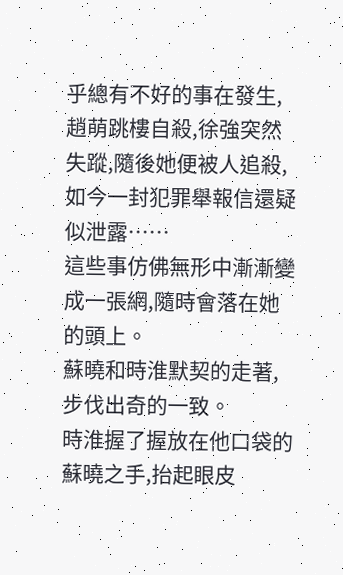乎總有不好的事在發生,趙萌跳樓自殺,徐強突然失蹤,隨後她便被人追殺,如今一封犯罪舉報信還疑似泄露……
這些事仿佛無形中漸漸變成一張網,隨時會落在她的頭上。
蘇曉和時淮默契的走著,步伐出奇的一致。
時淮握了握放在他口袋的蘇曉之手,抬起眼皮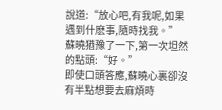說道:“放心吧,有我呢,如果遇到什麽事,隨時找我。”
蘇曉猶豫了一下,第一次坦然的點頭:“好。”
即使口頭答應,蘇曉心裏卻沒有半點想要去麻煩時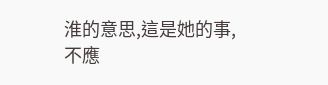淮的意思,這是她的事,不應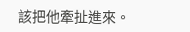該把他牽扯進來。